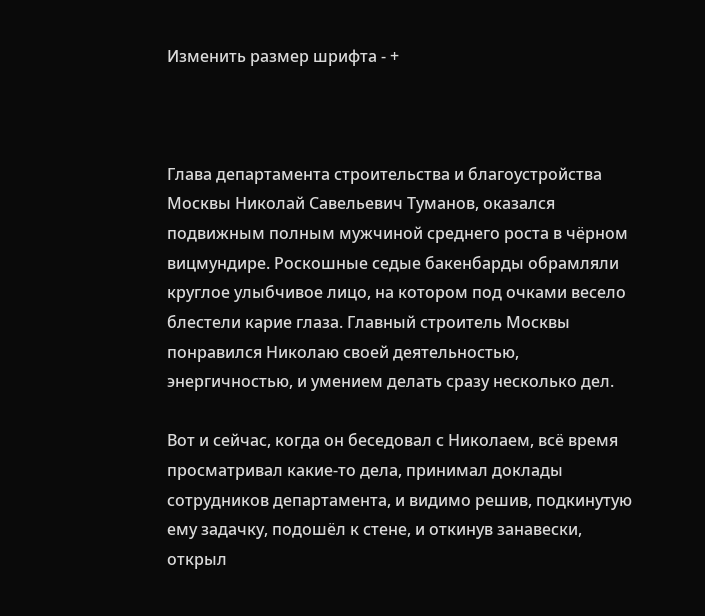Изменить размер шрифта - +



Глава департамента строительства и благоустройства Москвы Николай Савельевич Туманов, оказался подвижным полным мужчиной среднего роста в чёрном вицмундире. Роскошные седые бакенбарды обрамляли круглое улыбчивое лицо, на котором под очками весело блестели карие глаза. Главный строитель Москвы понравился Николаю своей деятельностью, энергичностью, и умением делать сразу несколько дел.

Вот и сейчас, когда он беседовал с Николаем, всё время просматривал какие-то дела, принимал доклады сотрудников департамента, и видимо решив, подкинутую ему задачку, подошёл к стене, и откинув занавески, открыл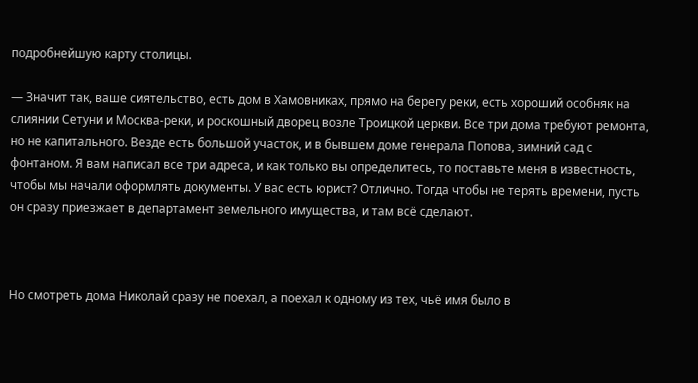подробнейшую карту столицы.

— Значит так, ваше сиятельство, есть дом в Хамовниках, прямо на берегу реки, есть хороший особняк на слиянии Сетуни и Москва-реки, и роскошный дворец возле Троицкой церкви. Все три дома требуют ремонта, но не капитального. Везде есть большой участок, и в бывшем доме генерала Попова, зимний сад с фонтаном. Я вам написал все три адреса, и как только вы определитесь, то поставьте меня в известность, чтобы мы начали оформлять документы. У вас есть юрист? Отлично. Тогда чтобы не терять времени, пусть он сразу приезжает в департамент земельного имущества, и там всё сделают.



Но смотреть дома Николай сразу не поехал, а поехал к одному из тех, чьё имя было в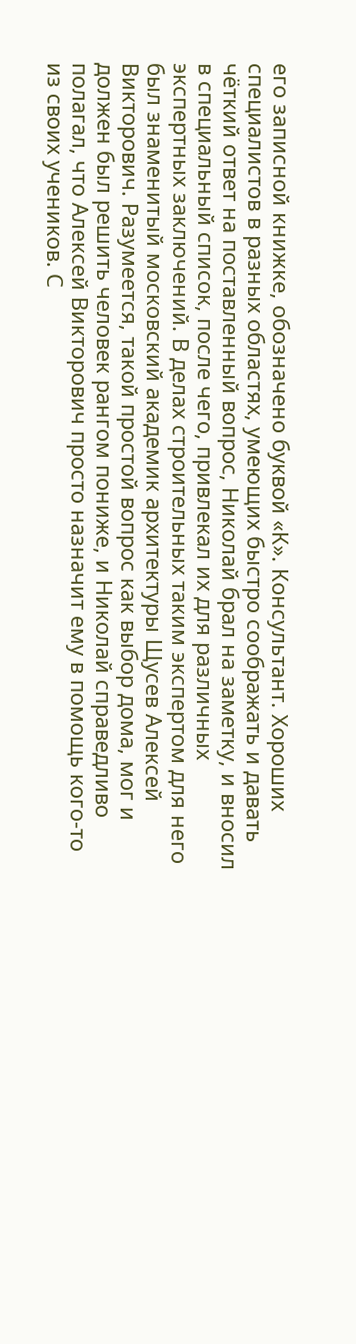его записной книжке, обозначено буквой «К». Консультант. Хороших специалистов в разных областях, умеющих быстро соображать и давать чёткий ответ на поставленный вопрос, Николай брал на заметку, и вносил в специальный список, после чего, привлекал их для различных экспертных заключений. В делах строительных таким экспертом для него был знаменитый московский академик архитектуры Щусев Алексей Викторович. Разумеется, такой простой вопрос как выбор дома, мог и должен был решить человек рангом пониже, и Николай справедливо полагал, что Алексей Викторович просто назначит ему в помощь кого-то из своих учеников. С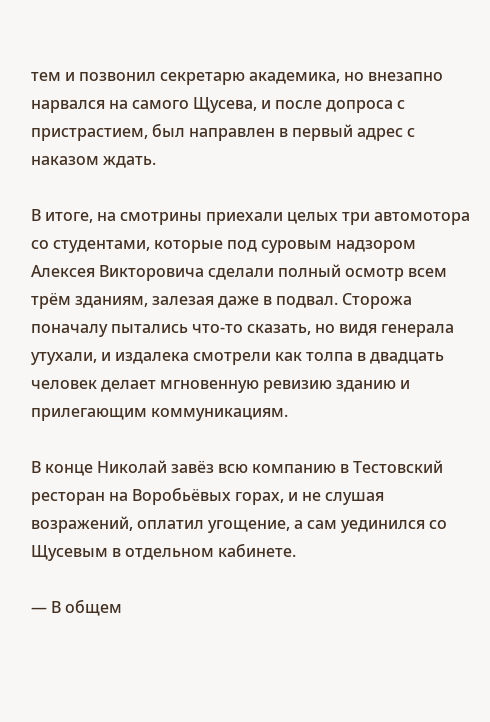тем и позвонил секретарю академика, но внезапно нарвался на самого Щусева, и после допроса с пристрастием, был направлен в первый адрес с наказом ждать.

В итоге, на смотрины приехали целых три автомотора со студентами, которые под суровым надзором Алексея Викторовича сделали полный осмотр всем трём зданиям, залезая даже в подвал. Сторожа поначалу пытались что-то сказать, но видя генерала утухали, и издалека смотрели как толпа в двадцать человек делает мгновенную ревизию зданию и прилегающим коммуникациям.

В конце Николай завёз всю компанию в Тестовский ресторан на Воробьёвых горах, и не слушая возражений, оплатил угощение, а сам уединился со Щусевым в отдельном кабинете.

— В общем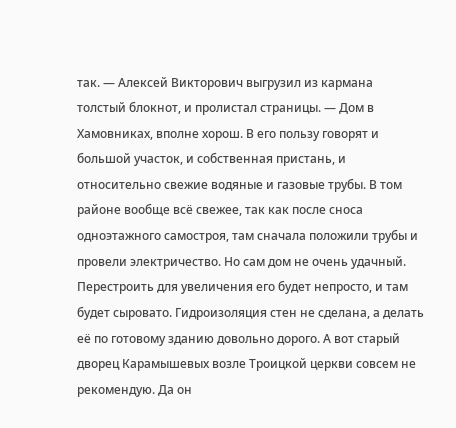так. — Алексей Викторович выгрузил из кармана толстый блокнот, и пролистал страницы. — Дом в Хамовниках, вполне хорош. В его пользу говорят и большой участок, и собственная пристань, и относительно свежие водяные и газовые трубы. В том районе вообще всё свежее, так как после сноса одноэтажного самостроя, там сначала положили трубы и провели электричество. Но сам дом не очень удачный. Перестроить для увеличения его будет непросто, и там будет сыровато. Гидроизоляция стен не сделана, а делать её по готовому зданию довольно дорого. А вот старый дворец Карамышевых возле Троицкой церкви совсем не рекомендую. Да он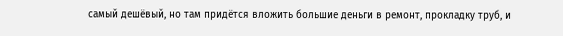самый дешёвый, но там придётся вложить большие деньги в ремонт, прокладку труб, и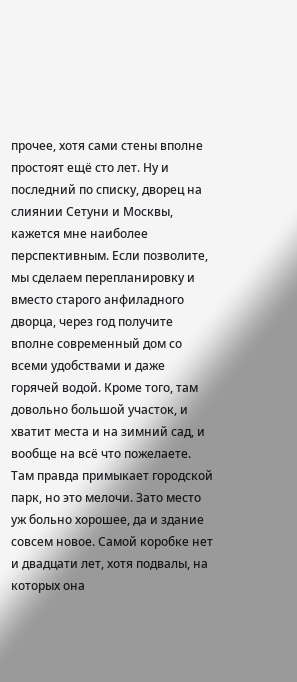прочее, хотя сами стены вполне простоят ещё сто лет. Ну и последний по списку, дворец на слиянии Сетуни и Москвы, кажется мне наиболее перспективным. Если позволите, мы сделаем перепланировку и вместо старого анфиладного дворца, через год получите вполне современный дом со всеми удобствами и даже горячей водой. Кроме того, там довольно большой участок, и хватит места и на зимний сад, и вообще на всё что пожелаете. Там правда примыкает городской парк, но это мелочи. Зато место уж больно хорошее, да и здание совсем новое. Самой коробке нет и двадцати лет, хотя подвалы, на которых она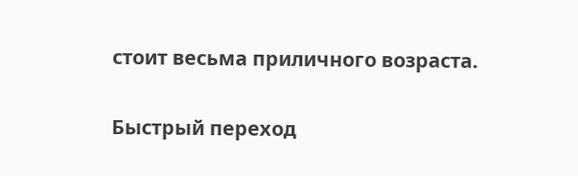стоит весьма приличного возраста.

Быстрый переход